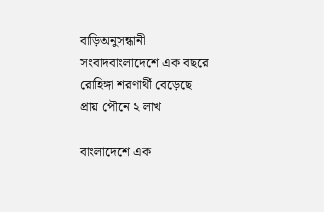বাড়িঅনুসন্ধানী সংবাদবাংলাদেশে এক বছরে রোহিঙ্গা শরণার্থী বেড়েছে প্রায় পৌনে ২ লাখ

বাংলাদেশে এক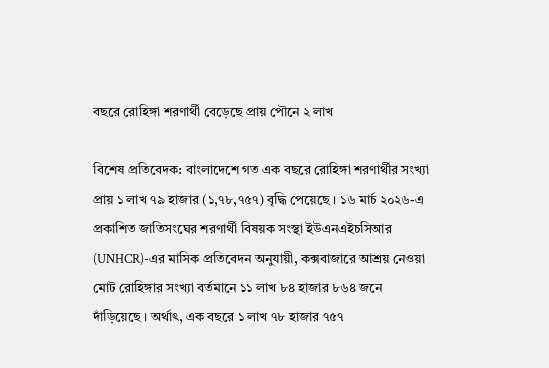বছরে রোহিঙ্গা শরণার্থী বেড়েছে প্রায় পৌনে ২ লাখ

বিশেষ প্রতিবেদক: বাংলাদেশে গত এক বছরে রোহিঙ্গা শরণার্থীর সংখ্যা প্রায় ১ লাখ ৭৯ হাজার (১,৭৮,৭৫৭) বৃদ্ধি পেয়েছে । ১৬ মার্চ ২০২৬-এ প্রকাশিত জাতিসংঘের শরণার্থী বিষয়ক সংস্থা ইউএনএইচসিআর (UNHCR)-এর মাসিক প্রতিবেদন অনুযায়ী, কক্সবাজারে আশ্রয় নেওয়া মোট রোহিঙ্গার সংখ্যা বর্তমানে ১১ লাখ ৮৪ হাজার ৮৬৪ জনে দাঁড়িয়েছে । অর্থাৎ, এক বছরে ১ লাখ ৭৮ হাজার ৭৫৭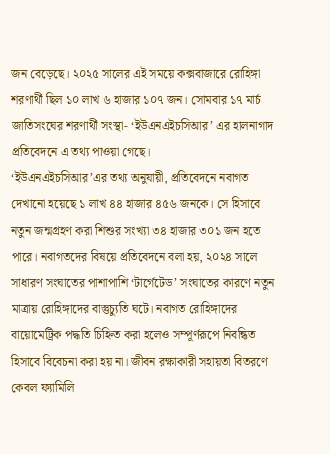জন বেড়েছে। ২০২৫ সালের এই সময়ে কক্সবাজারে রোহিঙ্গা শরণার্থী ছিল ১০ লাখ ৬ হাজার ১০৭ জন। সোমবার ১৭ মার্চ জাতিসংঘের শরণার্থী সংস্থা- ‘ইউএনএইচসিআর’ এর হালনাগাদ প্রতিবেদনে এ তথ্য পাওয়া গেছে।
‘ইউএনএইচসিআর’এর তথ্য অনুযায়ী, প্রতিবেদনে নবাগত দেখানো হয়েছে ১ লাখ ৪৪ হাজার ৪৫৬ জনকে। সে হিসাবে নতুন জন্মগ্রহণ করা শিশুর সংখ্যা ৩৪ হাজার ৩০১ জন হতে পারে। নবাগতদের বিষয়ে প্রতিবেদনে বলা হয়, ২০২৪ সালে সাধারণ সংঘাতের পাশাপাশি ‘টার্গেটেড’ সংঘাতের কারণে নতুন মাত্রায় রোহিঙ্গাদের বাস্তুচ্যুতি ঘটে। নবাগত রোহিঙ্গাদের বায়োমেট্রিক পদ্ধতি চিহ্নিত করা হলেও সম্পূর্ণরূপে নিবন্ধিত হিসাবে বিবেচনা করা হয় না। জীবন রক্ষাকারী সহায়তা বিতরণে কেবল ফ্যামিলি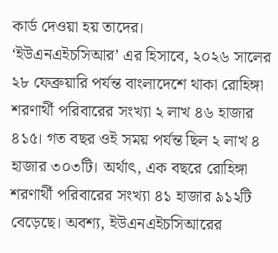কার্ড দেওয়া হয় তাদের।
‘ইউএনএইচসিআর’ এর হিসাবে, ২০২৬ সালের ২৮ ফেব্রুয়ারি পর্যন্ত বাংলাদেশে থাকা রোহিঙ্গা শরণার্থী পরিবারের সংখ্যা ২ লাখ ৪৬ হাজার ৪১৫। গত বছর ওই সময় পর্যন্ত ছিল ২ লাখ ৪ হাজার ৩০৩টি। অর্থাৎ, এক বছরে রোহিঙ্গা শরণার্থী পরিবারের সংখ্যা ৪১ হাজার ৯১২টি বেড়েছে। অবশ্য, ইউএনএইচসিআরের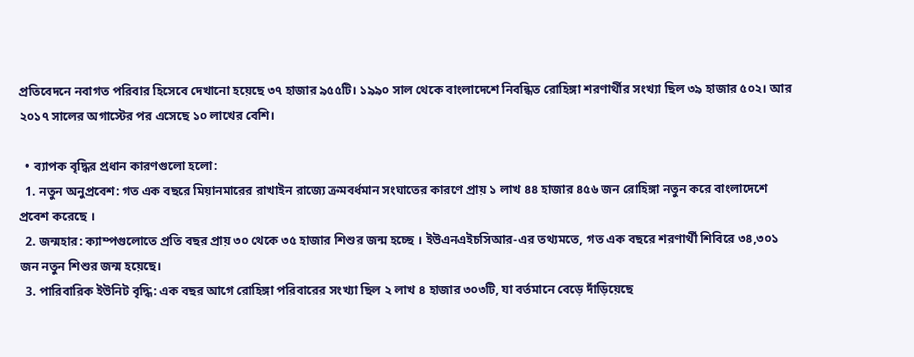প্রতিবেদনে নবাগত পরিবার হিসেবে দেখানো হয়েছে ৩৭ হাজার ৯৫৫টি। ১৯৯০ সাল থেকে বাংলাদেশে নিবন্ধিত রোহিঙ্গা শরণার্থীর সংখ্যা ছিল ৩৯ হাজার ৫০২। আর ২০১৭ সালের অগাস্টের পর এসেছে ১০ লাখের বেশি।

  • ব্যাপক বৃদ্ধির প্রধান কারণগুলো হলো:
  1. নতুন অনুপ্রবেশ: গত এক বছরে মিয়ানমারের রাখাইন রাজ্যে ক্রমবর্ধমান সংঘাতের কারণে প্রায় ১ লাখ ৪৪ হাজার ৪৫৬ জন রোহিঙ্গা নতুন করে বাংলাদেশে প্রবেশ করেছে ।
  2. জন্মহার: ক্যাম্পগুলোতে প্রতি বছর প্রায় ৩০ থেকে ৩৫ হাজার শিশুর জন্ম হচ্ছে । ইউএনএইচসিআর-এর তথ্যমতে, গত এক বছরে শরণার্থী শিবিরে ৩৪,৩০১ জন নতুন শিশুর জন্ম হয়েছে।
  3. পারিবারিক ইউনিট বৃদ্ধি: এক বছর আগে রোহিঙ্গা পরিবারের সংখ্যা ছিল ২ লাখ ৪ হাজার ৩০৩টি, যা বর্তমানে বেড়ে দাঁড়িয়েছে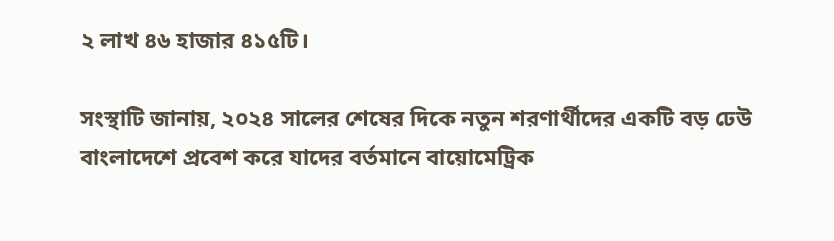২ লাখ ৪৬ হাজার ৪১৫টি।

সংস্থাটি জানায়, ২০২৪ সালের শেষের দিকে নতুন শরণার্থীদের একটি বড় ঢেউ বাংলাদেশে প্রবেশ করে যাদের বর্তমানে বায়োমেট্রিক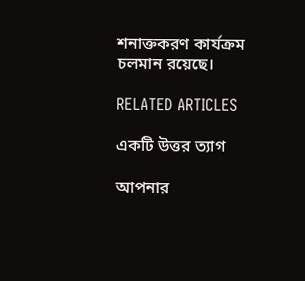শনাক্তকরণ কার্যক্রম চলমান রয়েছে।

RELATED ARTICLES

একটি উত্তর ত্যাগ

আপনার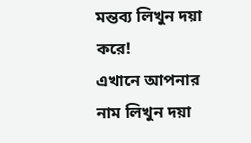মন্তব্য লিখুন দয়া করে!
এখানে আপনার নাম লিখুন দয়া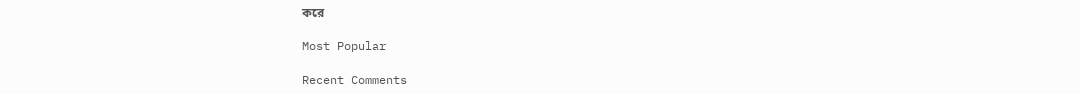করে

Most Popular

Recent Comments